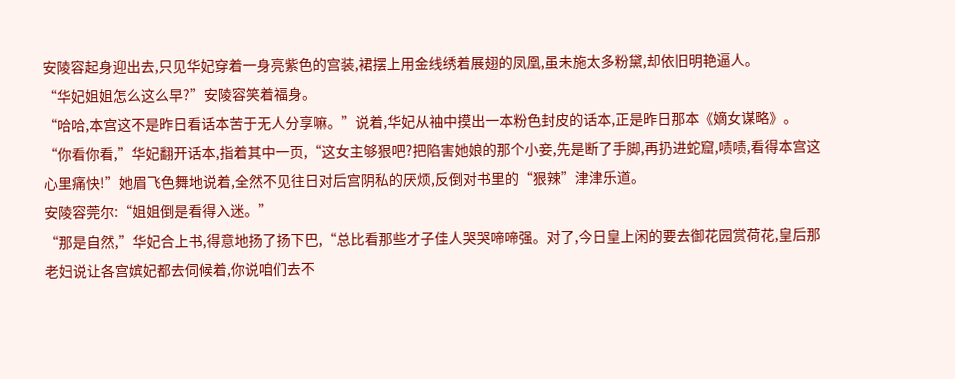安陵容起身迎出去,只见华妃穿着一身亮紫色的宫装,裙摆上用金线绣着展翅的凤凰,虽未施太多粉黛,却依旧明艳逼人。
“华妃姐姐怎么这么早?”安陵容笑着福身。
“哈哈,本宫这不是昨日看话本苦于无人分享嘛。”说着,华妃从袖中摸出一本粉色封皮的话本,正是昨日那本《嫡女谋略》。
“你看你看,”华妃翻开话本,指着其中一页,“这女主够狠吧?把陷害她娘的那个小妾,先是断了手脚,再扔进蛇窟,啧啧,看得本宫这心里痛快!”她眉飞色舞地说着,全然不见往日对后宫阴私的厌烦,反倒对书里的“狠辣”津津乐道。
安陵容莞尔:“姐姐倒是看得入迷。”
“那是自然,”华妃合上书,得意地扬了扬下巴,“总比看那些才子佳人哭哭啼啼强。对了,今日皇上闲的要去御花园赏荷花,皇后那老妇说让各宫嫔妃都去伺候着,你说咱们去不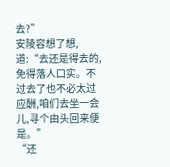去?”
安陵容想了想,道:“去还是得去的,免得落人口实。不过去了也不必太过应酬,咱们去坐一会儿,寻个由头回来便是。”
“还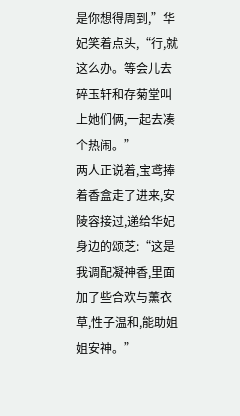是你想得周到,”华妃笑着点头,“行,就这么办。等会儿去碎玉轩和存菊堂叫上她们俩,一起去凑个热闹。”
两人正说着,宝鸢捧着香盒走了进来,安陵容接过,递给华妃身边的颂芝:“这是我调配凝神香,里面加了些合欢与薰衣草,性子温和,能助姐姐安神。”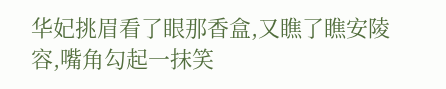华妃挑眉看了眼那香盒,又瞧了瞧安陵容,嘴角勾起一抹笑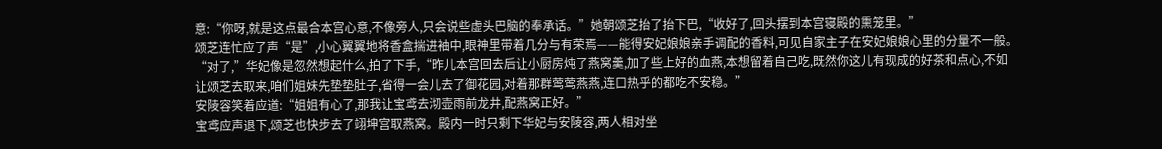意:“你呀,就是这点最合本宫心意,不像旁人,只会说些虚头巴脑的奉承话。”她朝颂芝抬了抬下巴,“收好了,回头摆到本宫寝殿的熏笼里。”
颂芝连忙应了声“是”,小心翼翼地将香盒揣进袖中,眼神里带着几分与有荣焉——能得安妃娘娘亲手调配的香料,可见自家主子在安妃娘娘心里的分量不一般。
“对了,”华妃像是忽然想起什么,拍了下手,“昨儿本宫回去后让小厨房炖了燕窝羹,加了些上好的血燕,本想留着自己吃,既然你这儿有现成的好茶和点心,不如让颂芝去取来,咱们姐妹先垫垫肚子,省得一会儿去了御花园,对着那群莺莺燕燕,连口热乎的都吃不安稳。”
安陵容笑着应道:“姐姐有心了,那我让宝鸢去沏壶雨前龙井,配燕窝正好。”
宝鸢应声退下,颂芝也快步去了翊坤宫取燕窝。殿内一时只剩下华妃与安陵容,两人相对坐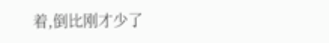着,倒比刚才少了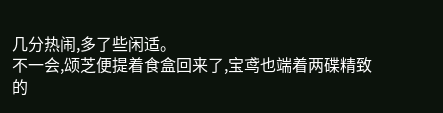几分热闹,多了些闲适。
不一会,颂芝便提着食盒回来了,宝鸢也端着两碟精致的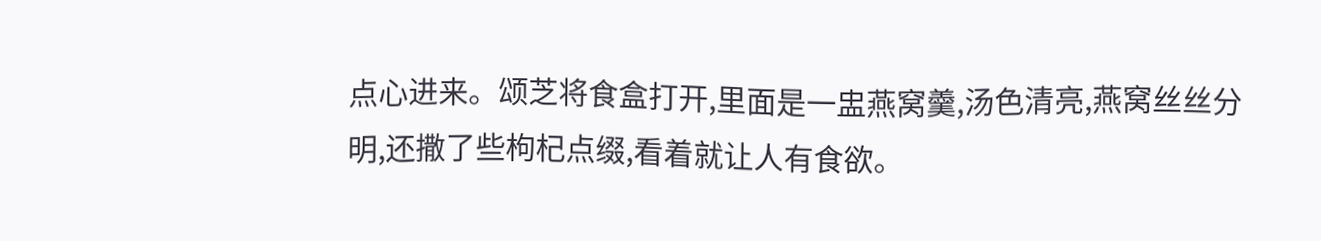点心进来。颂芝将食盒打开,里面是一盅燕窝羹,汤色清亮,燕窝丝丝分明,还撒了些枸杞点缀,看着就让人有食欲。